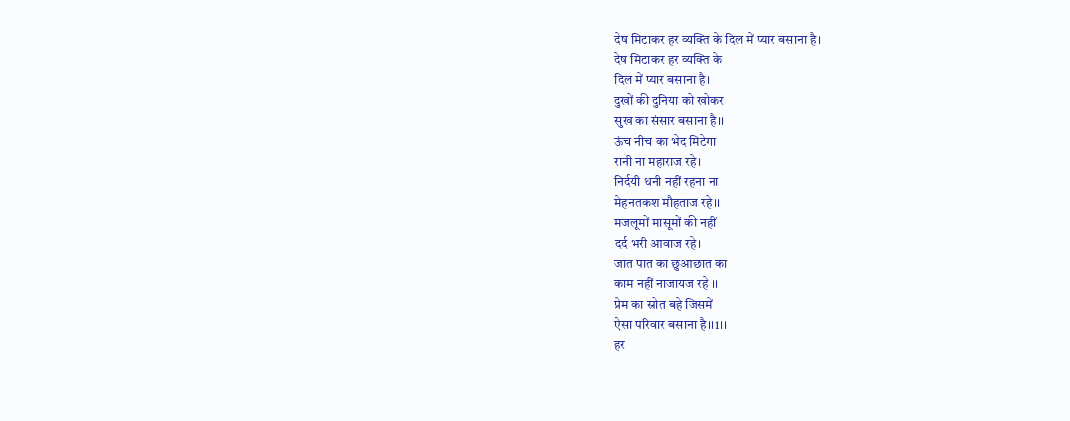देष मिटाकर हर व्यक्ति के दिल में प्यार बसाना है।
देष मिटाकर हर व्यक्ति के
दिल में प्यार बसाना है।
दुखों की दुनिया को खोकर
सुख का संसार बसाना है।।
ऊंच नीच का भेद मिटेगा
रानी ना महाराज रहे।
निर्दयी धनी नहीं रहना ना
मेहनतकश मौहताज रहे।।
मजलूमों मासूमों की नहीं
दर्द भरी आवाज रहे।
जात पात का छुआछात का
काम नहीं नाजायज रहे ।।
प्रेम का स्रोत बहे जिसमें
ऐसा परिवार बसाना है।।1।।
हर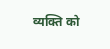व्यक्ति को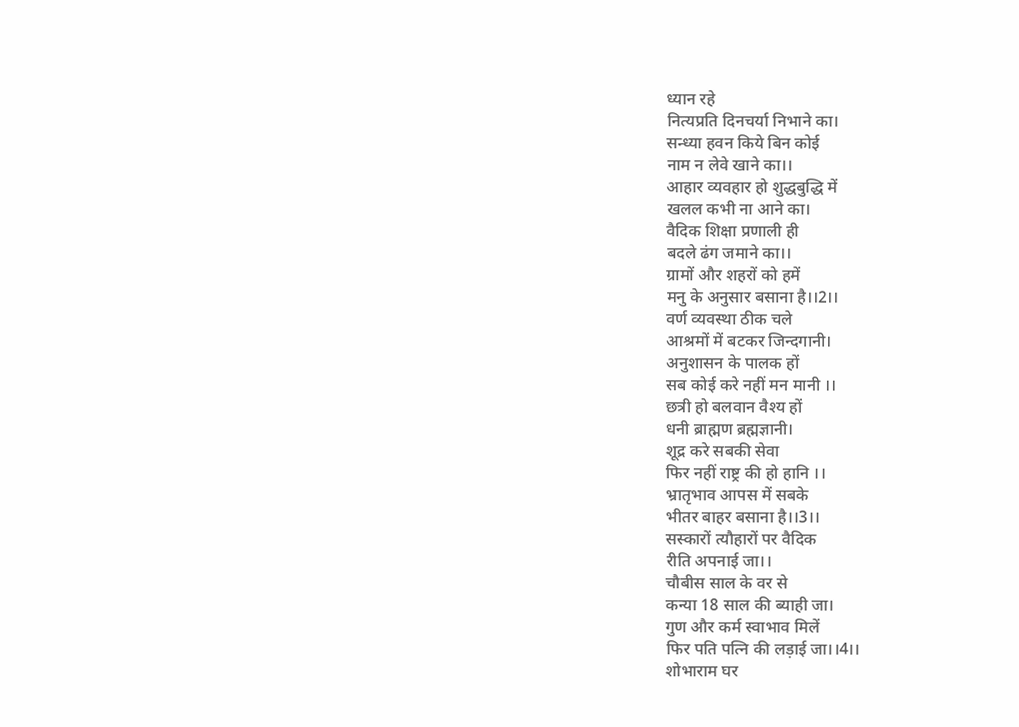ध्यान रहे
नित्यप्रति दिनचर्या निभाने का।
सन्ध्या हवन किये बिन कोई
नाम न लेवे खाने का।।
आहार व्यवहार हो शुद्धबुद्धि में
खलल कभी ना आने का।
वैदिक शिक्षा प्रणाली ही
बदले ढंग जमाने का।।
ग्रामों और शहरों को हमें
मनु के अनुसार बसाना है।।2।।
वर्ण व्यवस्था ठीक चले
आश्रमों में बटकर जिन्दगानी।
अनुशासन के पालक हों
सब कोई करे नहीं मन मानी ।।
छत्री हो बलवान वैश्य हों
धनी ब्राह्मण ब्रह्मज्ञानी।
शूद्र करे सबकी सेवा
फिर नहीं राष्ट्र की हो हानि ।।
भ्रातृभाव आपस में सबके
भीतर बाहर बसाना है।।3।।
सस्कारों त्यौहारों पर वैदिक
रीति अपनाई जा।।
चौबीस साल के वर से
कन्या 18 साल की ब्याही जा।
गुण और कर्म स्वाभाव मिलें
फिर पति पत्नि की लड़ाई जा।।4।।
शोभाराम घर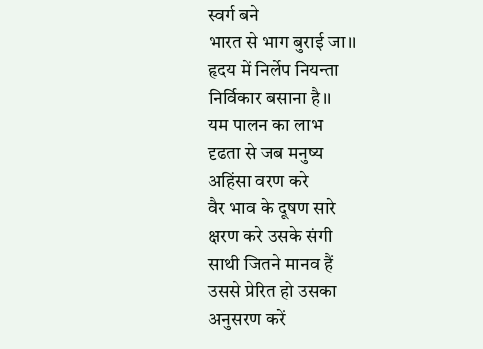स्वर्ग बने
भारत से भाग बुराई जा।।
हृदय में निर्लेप नियन्ता
निर्विकार बसाना है।।
यम पालन का लाभ
दृढता से जब मनुष्य
अहिंसा वरण करे
वैर भाव के दूषण सारे
क्षरण करे उसके संगी
साथी जितने मानव हैं
उससे प्रेरित हो उसका
अनुसरण करें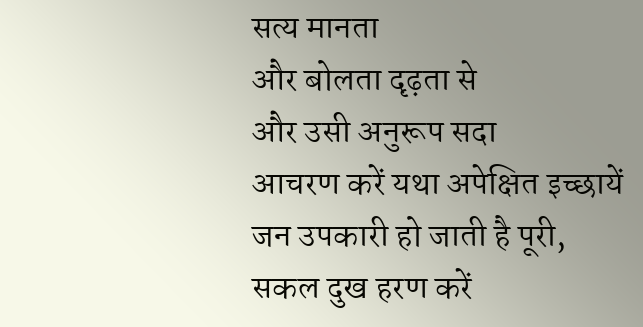सत्य मानता
और बोलता दृढ़ता से
और उसी अनुरूप सदा
आचरण करें यथा अपेक्षित इच्छायें
जन उपकारी हो जाती है पूरी,
सकल दुख हरण करें